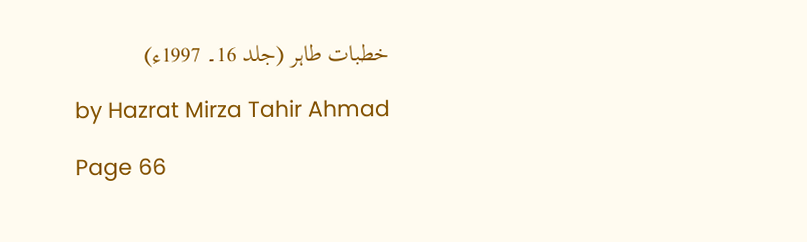خطبات طاہر (جلد 16۔ 1997ء)

by Hazrat Mirza Tahir Ahmad

Page 66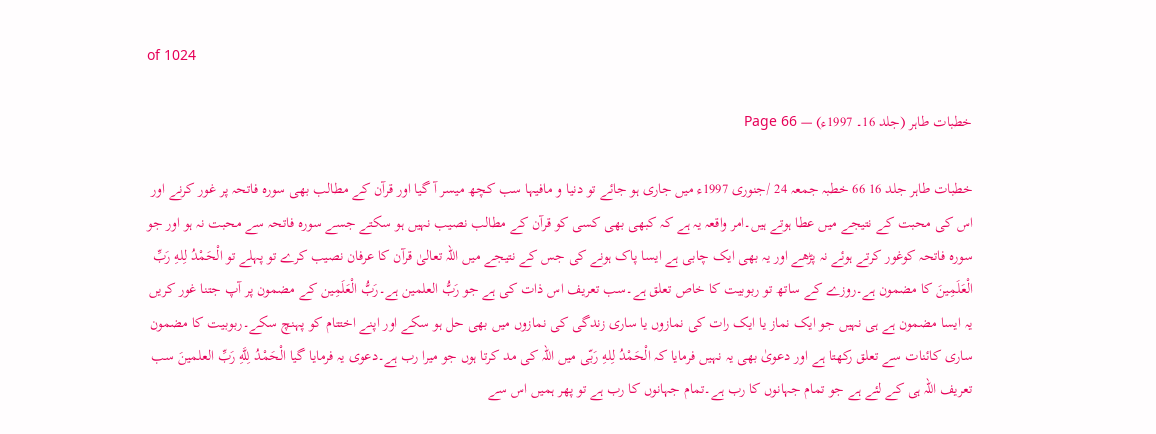of 1024

خطبات طاہر (جلد 16۔ 1997ء) — Page 66

خطبات طاہر جلد 16 66 خطبہ جمعہ 24 /جنوری 1997ء میں جاری ہو جائے تو دنیا و مافیہا سب کچھ میسر آ گیا اور قرآن کے مطالب بھی سورہ فاتحہ پر غور کرنے اور اس کی محبت کے نتیجے میں عطا ہوتے ہیں۔امر واقعہ یہ ہے کہ کبھی بھی کسی کو قرآن کے مطالب نصیب نہیں ہو سکتے جسے سورہ فاتحہ سے محبت نہ ہو اور جو سورہ فاتحہ کوغور کرتے ہوئے نہ پڑھے اور یہ بھی ایک چابی ہے ایسا پاک ہونے کی جس کے نتیجے میں اللہ تعالیٰ قرآن کا عرفان نصیب کرے تو پہلے تو الْحَمْدُ لِلهِ رَبِّ الْعَلَمِینَ کا مضمون ہے۔روزے کے ساتھ تو ربوبیت کا خاص تعلق ہے۔سب تعریف اس ذات کی ہے جو رَبُّ العلمین ہے۔رَبُّ الْعَلَمِین کے مضمون پر آپ جتنا غور کریں یہ ایسا مضمون ہے ہی نہیں جو ایک نماز یا ایک رات کی نمازوں یا ساری زندگی کی نمازوں میں بھی حل ہو سکے اور اپنے اختتام کو پہنچ سکے۔ربوبیت کا مضمون ساری کائنات سے تعلق رکھتا ہے اور دعویٰ بھی یہ نہیں فرمایا کہ الْحَمْدُ لِلهِ رَبّی میں اللہ کی مد کرتا ہوں جو میرا رب ہے۔دعوی یہ فرمایا گیا الْحَمْدُ لِلَّهِ رَبِّ العلمينَ سب تعریف اللہ ہی کے لئے ہے جو تمام جہانوں کا رب ہے۔تمام جہانوں کا رب ہے تو پھر ہمیں اس سے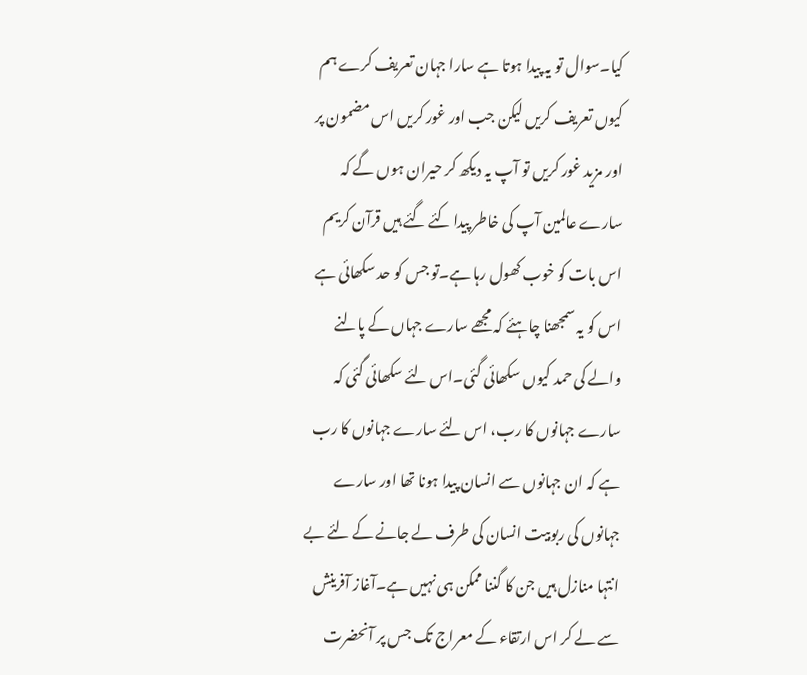کیا۔سوال تو یہ پیدا ہوتا ہے سارا جہان تعریف کرے ہم کیوں تعریف کریں لیکن جب اور غور کریں اس مضمون پر اور مزید غور کریں تو آپ یہ دیکھ کر حیران ہوں گے کہ سارے عالمین آپ کی خاطر پیدا کئے گئے ہیں قرآن کریم اس بات کو خوب کھول رہا ہے۔تو جس کو حد سکھائی ہے اس کو یہ سمجھنا چاہئے کہ مجھے سارے جہاں کے پالنے والے کی حمد کیوں سکھائی گئی۔اس لئے سکھائی گئی کہ سارے جہانوں کا رب، اس لئے سارے جہانوں کا رب ہے کہ ان جہانوں سے انسان پیدا ہونا تھا اور سارے جہانوں کی ربوبیت انسان کی طرف لے جانے کے لئے بے انتہا منازل ہیں جن کا گننا ممکن ہی نہیں ہے۔آغاز آفرینش سے لے کر اس ارتقاء کے معراج تک جس پر آنحضرت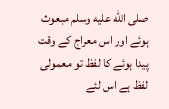صلى الله عليه وسلم مبعوث ہوئے اور اس معراج کے وقت پیدا ہوئے کا لفظ تو معمولی لفظ ہے اس لئے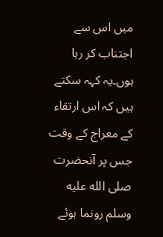میں اس سے اجتناب کر رہا ہوں۔یہ کہہ سکتے ہیں کہ اس ارتقاء کے معراج کے وقت جس پر آنحضرت صلى الله عليه وسلم رونما ہوئے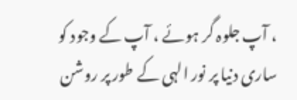، آپ جلوہ گر ہوئے ، آپ کے وجود کو ساری دنیا پر نور الہی کے طور پر روشن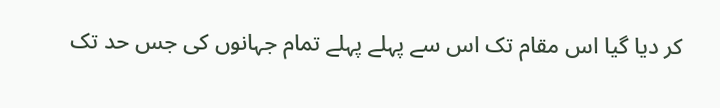کر دیا گیا اس مقام تک اس سے پہلے پہلے تمام جہانوں کی جس حد تک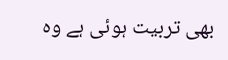بھی تربیت ہوئی ہے وہ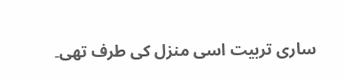ساری تربیت اسی منزل کی طرف تھی۔